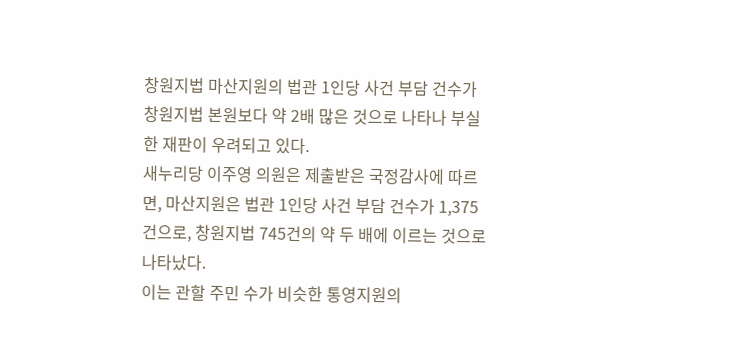창원지법 마산지원의 법관 1인당 사건 부담 건수가 창원지법 본원보다 약 2배 많은 것으로 나타나 부실한 재판이 우려되고 있다.
새누리당 이주영 의원은 제출받은 국정감사에 따르면, 마산지원은 법관 1인당 사건 부담 건수가 1,375건으로, 창원지법 745건의 약 두 배에 이르는 것으로 나타났다.
이는 관할 주민 수가 비슷한 통영지원의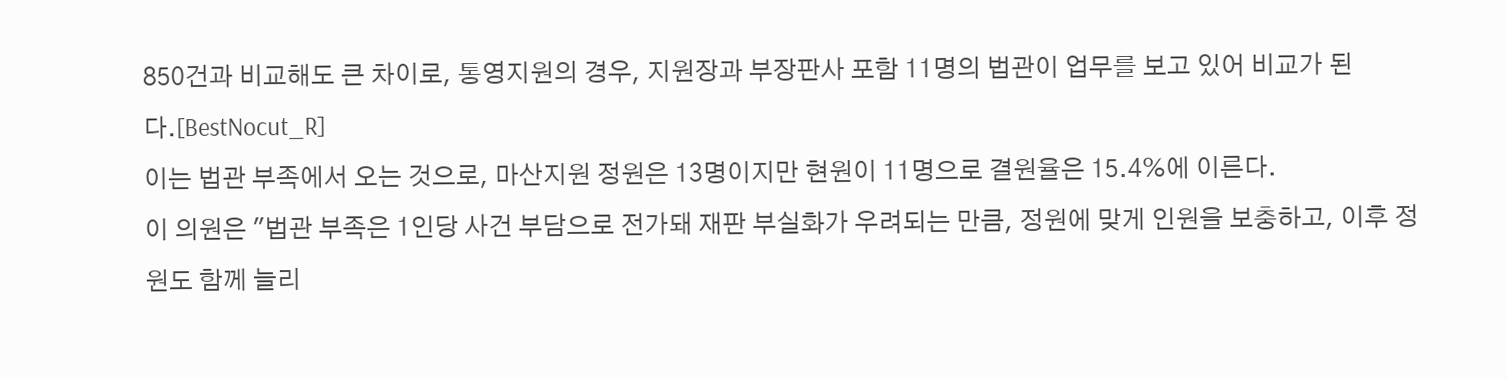850건과 비교해도 큰 차이로, 통영지원의 경우, 지원장과 부장판사 포함 11명의 법관이 업무를 보고 있어 비교가 된다.[BestNocut_R]
이는 법관 부족에서 오는 것으로, 마산지원 정원은 13명이지만 현원이 11명으로 결원율은 15.4%에 이른다.
이 의원은 "법관 부족은 1인당 사건 부담으로 전가돼 재판 부실화가 우려되는 만큼, 정원에 맞게 인원을 보충하고, 이후 정원도 함께 늘리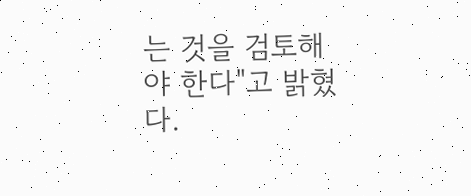는 것을 검토해야 한다"고 밝혔다.